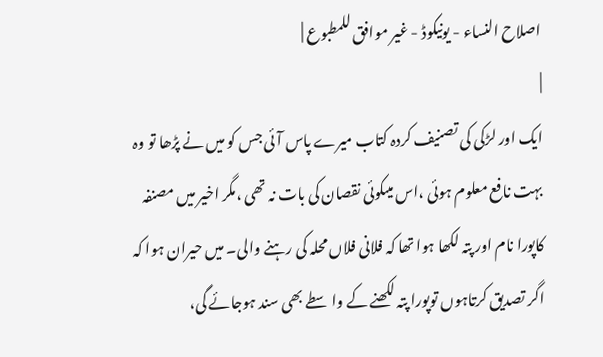اصلاح النساء - یونیکوڈ - غیر موافق للمطبوع |
|
ایک اور لڑکی کی تصنیف کردہ کتاب میرے پاس آئی جس کو میں نے پڑھا تو وہ بہت نافع معلوم ہوئی ،اس میںکوئی نقصان کی بات نہ تھی ،مگر اخیر میں مصنفہ کاپورا نام اور پتہ لکھا ہوا تھا کہ فلانی فلاں محلہ کی رہنے والی۔ میں حیران ہوا کہ اگر تصدیق کرتاہوں توپورا پتہ لکھنے کے واسطے بھی سند ہوجائے گی،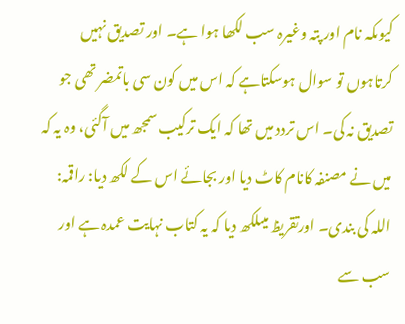کیوںکہ نام اور پتہ وغیرہ سب لکھا ہوا ہے۔ اور تصدیق نہیں کرتاہوں تو سوال ہوسکتاہے کہ اس میں کون سی باتمضر تھی جو تصدیق نہ کی۔ اس تردد میں تھا کہ ایک ترکیب سمجھ میں آگئی، وہ یہ کہ میں نے مصنفہ کانام کاٹ دیا اور بجائے اس کے لکھ دیا: راقمہ: اللہ کی بندی۔ اورتقریظ میںلکھ دیا کہ یہ کتاب نہایت عمدہ ہے اور سب سے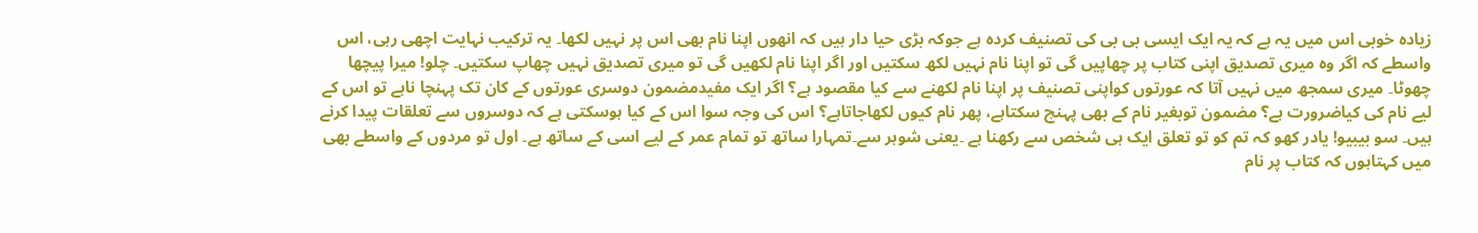زیادہ خوبی اس میں یہ ہے کہ یہ ایک ایسی بی بی کی تصنیف کردہ ہے جوکہ بڑی حیا دار ہیں کہ انھوں اپنا نام بھی اس پر نہیں لکھا۔ یہ ترکیب نہایت اچھی رہی، اس واسطے کہ اگر وہ میری تصدیق اپنی کتاب پر چھاپیں گی تو اپنا نام نہیں لکھ سکتیں اور اگر اپنا نام لکھیں گی تو میری تصدیق نہیں چھاپ سکتیں۔ چلو! میرا پیچھا چھوٹا۔ میری سمجھ میں نہیں آتا کہ عورتوں کواپنی تصنیف پر اپنا نام لکھنے سے کیا مقصود ہے؟ اگر ایک مفیدمضمون دوسری عورتوں کے کان تک پہنچا ناہے تو اس کے لیے نام کی کیاضرورت ہے؟ مضمون توبغیر نام کے بھی پہنچ سکتاہے، پھر نام کیوں لکھاجاتاہے؟ اس کی وجہ سوا اس کے کیا ہوسکتی ہے کہ دوسروں سے تعلقات پیدا کرنے ہیں۔ سو بیبیو! یادر کھو کہ تم کو تو تعلق ایک ہی شخص سے رکھنا ہے ۔یعنی شوہر سے۔تمہارا ساتھ تو تمام عمر کے لیے اسی کے ساتھ ہے۔ اول تو مردوں کے واسطے بھی میں کہتاہوں کہ کتاب پر نام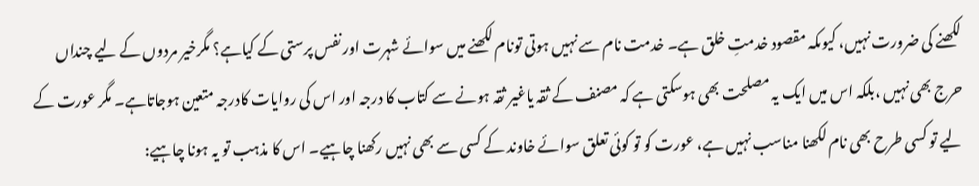لکھنے کی ضرورت نہیں، کیوںکہ مقصود خدمتِ خلق ہے۔ خدمت نام سے نہیں ہوتی تونام لکھنے میں سوائے شہرت اور نفس پرستی کے کیاہے؟ مگرخیر مردوں کے لیے چنداں حرج بھی نہیں ،بلکہ اس میں ایک یہ مصلحت بھی ہوسکتی ہے کہ مصنف کے ثقہ یاغیر ثقہ ہونے سے کتاب کا درجہ اور اس کی روایات کادرجہ متعین ہوجاتاہے۔ مگر عورت کے لیے تو کسی طرح بھی نام لکھنا مناسب نہیں ہے، عورت کو تو کوئی تعلق سوائے خاوند کے کسی سے بھی نہیں رکھنا چاہیے۔ اس کا مذہب تو یہ ہونا چاہیے: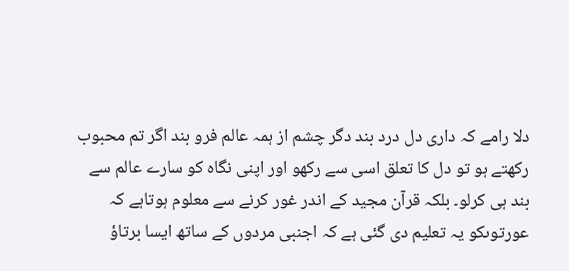دلا رامے کہ داری دل درد بند دگر چشم از ہمہ عالم فرو بند اگر تم محبوب رکھتے ہو تو دل کا تعلق اسی سے رکھو اور اپنی نگاہ کو سارے عالم سے بند ہی کرلو۔ بلکہ قرآن مجید کے اندر غور کرنے سے معلوم ہوتاہے کہ عورتوںکو یہ تعلیم دی گئی ہے کہ اجنبی مردوں کے ساتھ ایسا برتاؤ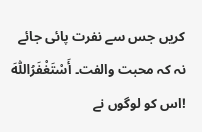کریں جس سے نفرت پائی جائے نہ کہ محبت والفت۔ أَسْتَغْفَرُاللّٰہَ !اس کو لوگوں نے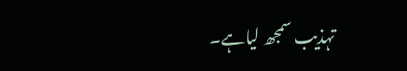تہذیب سمجھ لیاہے۔